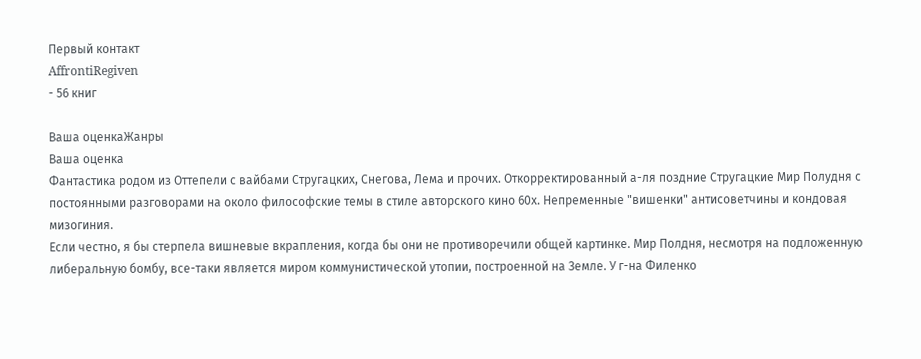Первый контакт
AffrontiRegiven
- 56 книг

Ваша оценкаЖанры
Ваша оценка
Фантастика родом из Оттепели с вайбами Стругацких, Снегова, Лема и прочих. Откорректированный а-ля поздние Стругацкие Мир Полудня с постоянными разговорами на около философские темы в стиле авторского кино 60х. Непременные "вишенки" антисоветчины и кондовая мизогиния.
Если честно, я бы стерпела вишневые вкрапления, когда бы они не противоречили общей картинке. Мир Полдня, несмотря на подложенную либеральную бомбу, все-таки является миром коммунистической утопии, построенной на Земле. У г-на Филенко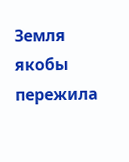Земля якобы пережила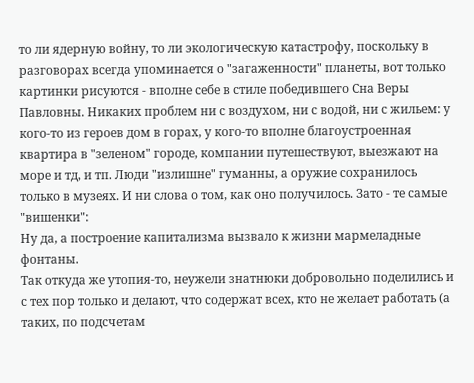то ли ядерную войну, то ли экологическую катастрофу, поскольку в разговорах всегда упоминается о "загаженности" планеты, вот только картинки рисуются - вполне себе в стиле победившего Сна Веры Павловны. Никаких проблем ни с воздухом, ни с водой, ни с жильем: у кого-то из героев дом в горах, у кого-то вполне благоустроенная квартира в "зеленом" городе, компании путешествуют, выезжают на море и тд, и тп. Люди "излишне" гуманны, а оружие сохранилось только в музеях. И ни слова о том, как оно получилось. Зато - те самые "вишенки":
Ну да, а построение капитализма вызвало к жизни мармеладные фонтаны.
Так откуда же утопия-то, неужели знатнюки добровольно поделились и с тех пор только и делают, что содержат всех, кто не желает работать (а таких, по подсчетам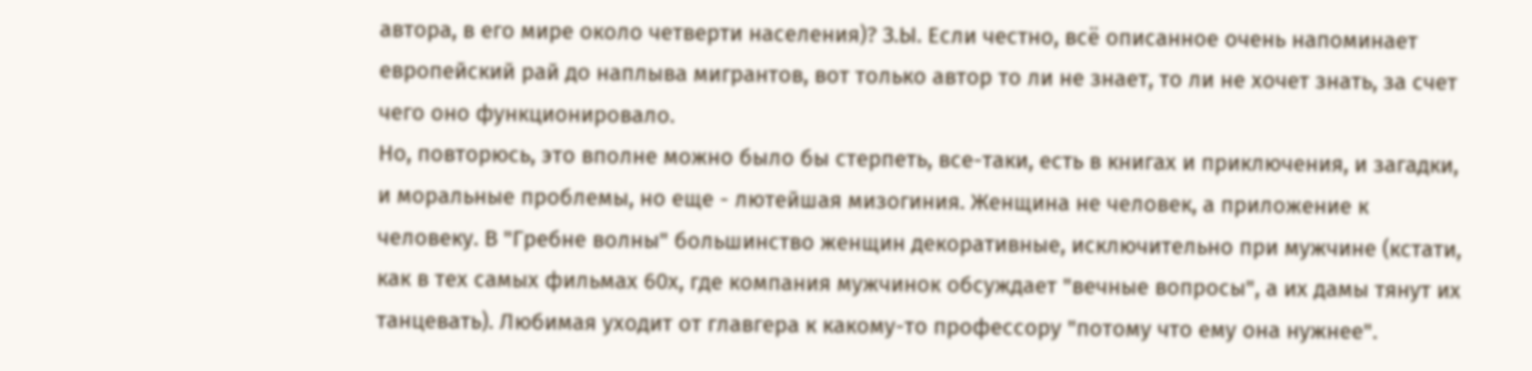автора, в его мире около четверти населения)? З.Ы. Если честно, всё описанное очень напоминает европейский рай до наплыва мигрантов, вот только автор то ли не знает, то ли не хочет знать, за счет чего оно функционировало.
Но, повторюсь, это вполне можно было бы стерпеть, все-таки, есть в книгах и приключения, и загадки, и моральные проблемы, но еще - лютейшая мизогиния. Женщина не человек, а приложение к человеку. В "Гребне волны" большинство женщин декоративные, исключительно при мужчине (кстати, как в тех самых фильмах 60х, где компания мужчинок обсуждает "вечные вопросы", а их дамы тянут их танцевать). Любимая уходит от главгера к какому-то профессору "потому что ему она нужнее".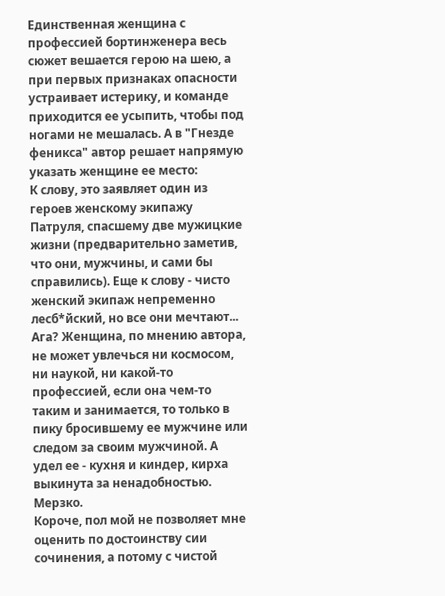Единственная женщина с профессией бортинженера весь сюжет вешается герою на шею, а при первых признаках опасности устраивает истерику, и команде приходится ее усыпить, чтобы под ногами не мешалась. А в "Гнезде феникса" автор решает напрямую указать женщине ее место:
К слову, это заявляет один из героев женскому экипажу Патруля, спасшему две мужицкие жизни (предварительно заметив, что они, мужчины, и сами бы справились). Еще к слову - чисто женский экипаж непременно лесб*йский, но все они мечтают... Ага? Женщина, по мнению автора, не может увлечься ни космосом, ни наукой, ни какой-то профессией, если она чем-то таким и занимается, то только в пику бросившему ее мужчине или следом за своим мужчиной. А удел ее - кухня и киндер, кирха выкинута за ненадобностью. Мерзко.
Короче, пол мой не позволяет мне оценить по достоинству сии сочинения, а потому с чистой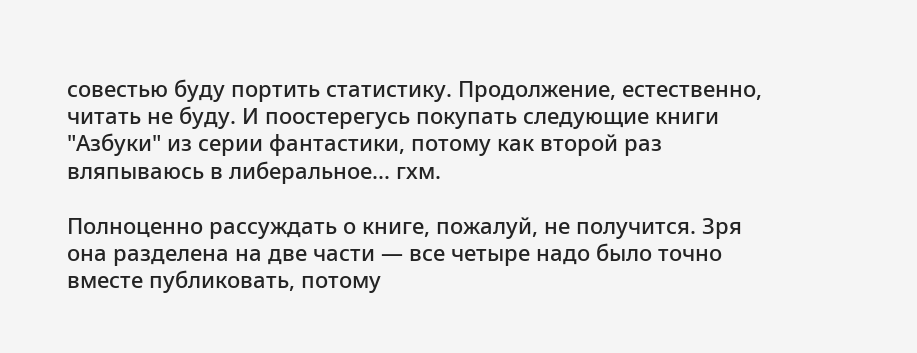совестью буду портить статистику. Продолжение, естественно, читать не буду. И поостерегусь покупать следующие книги "Азбуки" из серии фантастики, потому как второй раз вляпываюсь в либеральное... гхм.

Полноценно рассуждать о книге, пожалуй, не получится. Зря она разделена на две части — все четыре надо было точно вместе публиковать, потому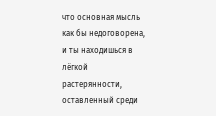что основная мысль как бы недоговорена, и ты находишься в лёгкой растерянности, оставленный среди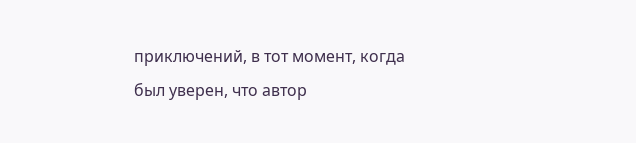приключений, в тот момент, когда был уверен, что автор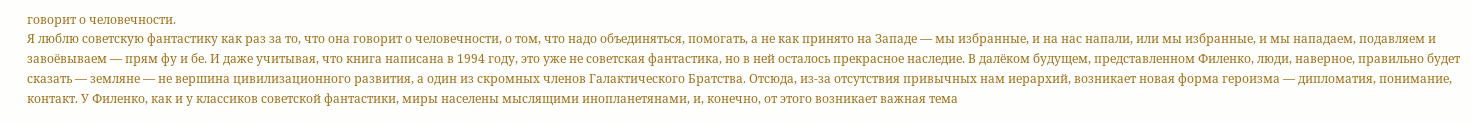говорит о человечности.
Я люблю советскую фантастику как раз за то, что она говорит о человечности, о том, что надо объединяться, помогать, а не как принято на Западе — мы избранные, и на нас напали, или мы избранные, и мы нападаем, подавляем и завоёвываем — прям фу и бе. И даже учитывая, что книга написана в 1994 году, это уже не советская фантастика, но в ней осталось прекрасное наследие. В далёком будущем, представленном Филенко, люди, наверное, правильно будет сказать — земляне — не вершина цивилизационного развития, а один из скромных членов Галактического Братства. Отсюда, из-за отсутствия привычных нам иерархий, возникает новая форма героизма — дипломатия, понимание, контакт. У Филенко, как и у классиков советской фантастики, миры населены мыслящими инопланетянами, и, конечно, от этого возникает важная тема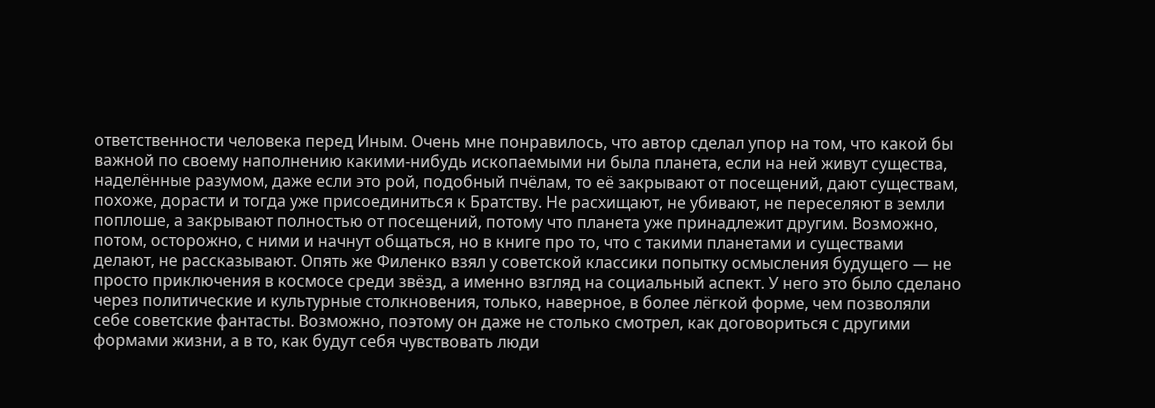ответственности человека перед Иным. Очень мне понравилось, что автор сделал упор на том, что какой бы важной по своему наполнению какими-нибудь ископаемыми ни была планета, если на ней живут существа, наделённые разумом, даже если это рой, подобный пчёлам, то её закрывают от посещений, дают существам, похоже, дорасти и тогда уже присоединиться к Братству. Не расхищают, не убивают, не переселяют в земли поплоше, а закрывают полностью от посещений, потому что планета уже принадлежит другим. Возможно, потом, осторожно, с ними и начнут общаться, но в книге про то, что с такими планетами и существами делают, не рассказывают. Опять же Филенко взял у советской классики попытку осмысления будущего — не просто приключения в космосе среди звёзд, а именно взгляд на социальный аспект. У него это было сделано через политические и культурные столкновения, только, наверное, в более лёгкой форме, чем позволяли себе советские фантасты. Возможно, поэтому он даже не столько смотрел, как договориться с другими формами жизни, а в то, как будут себя чувствовать люди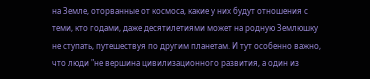на Земле, оторванные от космоса, какие у них будут отношения с теми, кто годами, даже десятилетиями может на родную Землюшку не ступать, путешествуя по другим планетам. И тут особенно важно, что люди "не вершина цивилизационного развития, а один из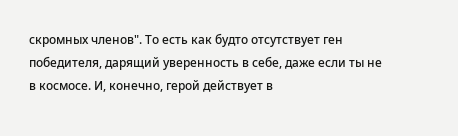скромных членов". То есть как будто отсутствует ген победителя, дарящий уверенность в себе, даже если ты не в космосе. И, конечно, герой действует в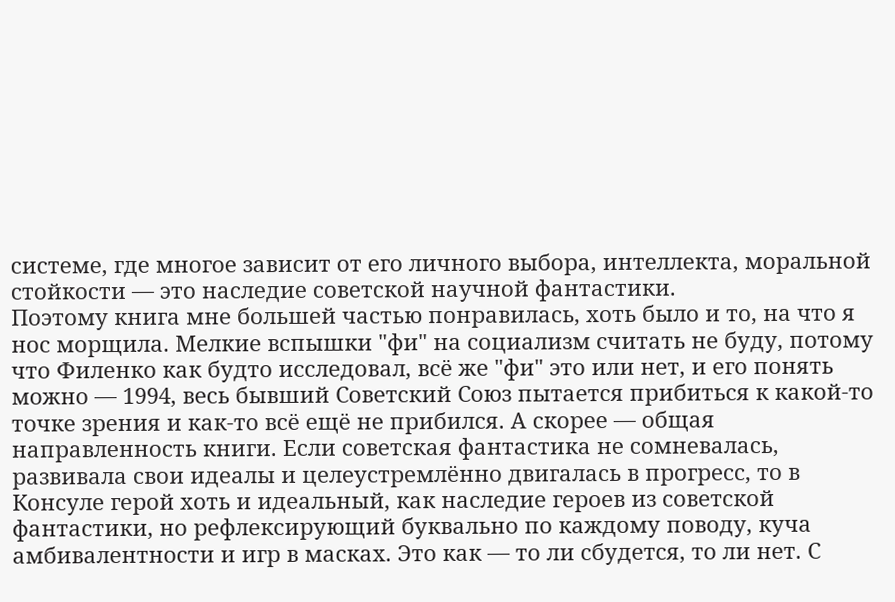системе, где многое зависит от его личного выбора, интеллекта, моральной стойкости — это наследие советской научной фантастики.
Поэтому книга мне большей частью понравилась, хоть было и то, на что я нос морщила. Мелкие вспышки "фи" на социализм считать не буду, потому что Филенко как будто исследовал, всё же "фи" это или нет, и его понять можно — 1994, весь бывший Советский Союз пытается прибиться к какой-то точке зрения и как-то всё ещё не прибился. А скорее — общая направленность книги. Если советская фантастика не сомневалась, развивала свои идеалы и целеустремлённо двигалась в прогресс, то в Консуле герой хоть и идеальный, как наследие героев из советской фантастики, но рефлексирующий буквально по каждому поводу, куча амбивалентности и игр в масках. Это как — то ли сбудется, то ли нет. С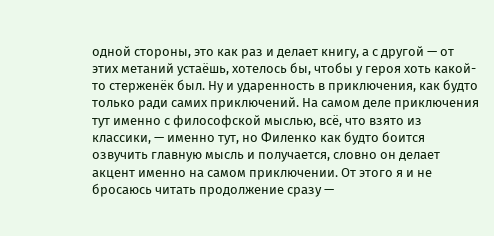одной стороны, это как раз и делает книгу, а с другой — от этих метаний устаёшь, хотелось бы, чтобы у героя хоть какой-то стерженёк был. Ну и ударенность в приключения, как будто только ради самих приключений. На самом деле приключения тут именно с философской мыслью, всё, что взято из классики, — именно тут, но Филенко как будто боится озвучить главную мысль и получается, словно он делает акцент именно на самом приключении. От этого я и не бросаюсь читать продолжение сразу —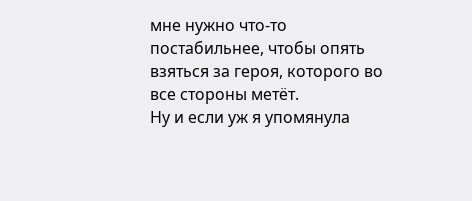мне нужно что-то постабильнее, чтобы опять взяться за героя, которого во все стороны метёт.
Ну и если уж я упомянула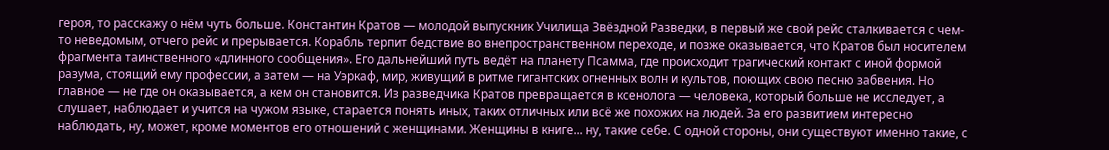героя, то расскажу о нём чуть больше. Константин Кратов — молодой выпускник Училища Звёздной Разведки, в первый же свой рейс сталкивается с чем-то неведомым, отчего рейс и прерывается. Корабль терпит бедствие во внепространственном переходе, и позже оказывается, что Кратов был носителем фрагмента таинственного «длинного сообщения». Его дальнейший путь ведёт на планету Псамма, где происходит трагический контакт с иной формой разума, стоящий ему профессии, а затем — на Уэркаф, мир, живущий в ритме гигантских огненных волн и культов, поющих свою песню забвения. Но главное — не где он оказывается, а кем он становится. Из разведчика Кратов превращается в ксенолога — человека, который больше не исследует, а слушает, наблюдает и учится на чужом языке, старается понять иных, таких отличных или всё же похожих на людей. За его развитием интересно наблюдать, ну, может, кроме моментов его отношений с женщинами. Женщины в книге... ну, такие себе. С одной стороны, они существуют именно такие, с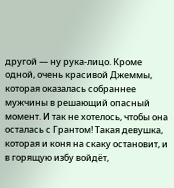другой — ну рука-лицо. Кроме одной, очень красивой Джеммы, которая оказалась собраннее мужчины в решающий опасный момент. И так не хотелось, чтобы она осталась с Грантом! Такая девушка, которая и коня на скаку остановит, и в горящую избу войдёт,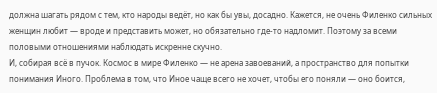должна шагать рядом с тем, кто народы ведёт, но как бы увы, досадно. Кажется, не очень Филенко сильных женщин любит — вроде и представить может, но обязательно где-то надломит. Поэтому за всеми половыми отношениями наблюдать искренне скучно.
И, собирая всё в пучок. Космос в мире Филенко — не арена завоеваний, а пространство для попытки понимания Иного. Проблема в том, что Иное чаще всего не хочет, чтобы его поняли — оно боится,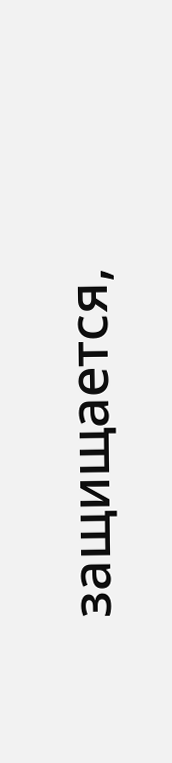защищается,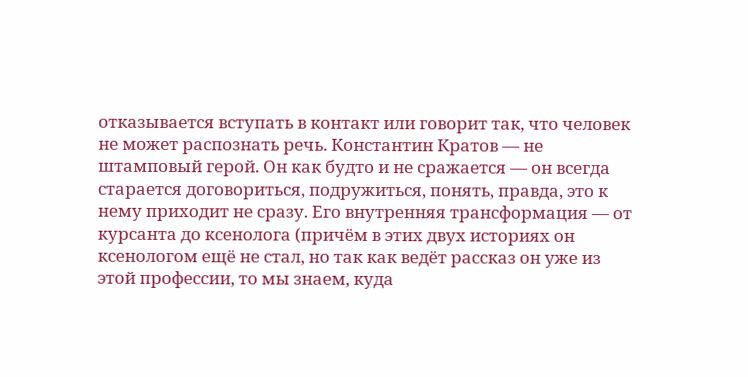отказывается вступать в контакт или говорит так, что человек не может распознать речь. Константин Кратов — не штамповый герой. Он как будто и не сражается — он всегда старается договориться, подружиться, понять, правда, это к нему приходит не сразу. Его внутренняя трансформация — от курсанта до ксенолога (причём в этих двух историях он ксенологом ещё не стал, но так как ведёт рассказ он уже из этой профессии, то мы знаем, куда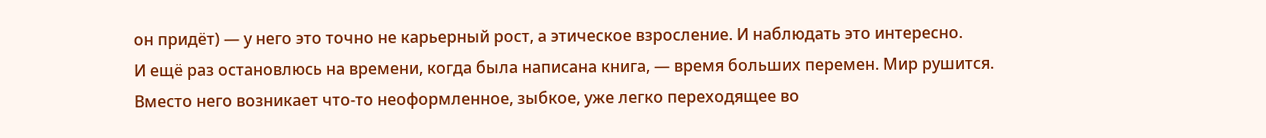он придёт) — у него это точно не карьерный рост, а этическое взросление. И наблюдать это интересно.
И ещё раз остановлюсь на времени, когда была написана книга, — время больших перемен. Мир рушится. Вместо него возникает что-то неоформленное, зыбкое, уже легко переходящее во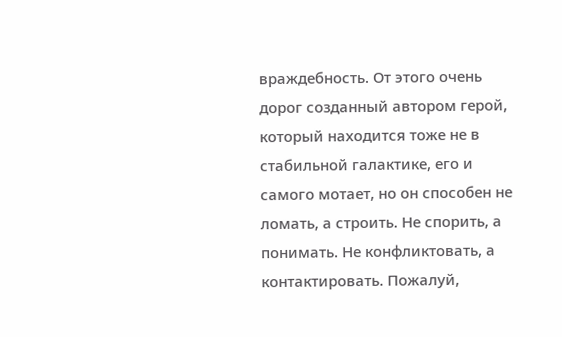враждебность. От этого очень дорог созданный автором герой, который находится тоже не в стабильной галактике, его и самого мотает, но он способен не ломать, а строить. Не спорить, а понимать. Не конфликтовать, а контактировать. Пожалуй,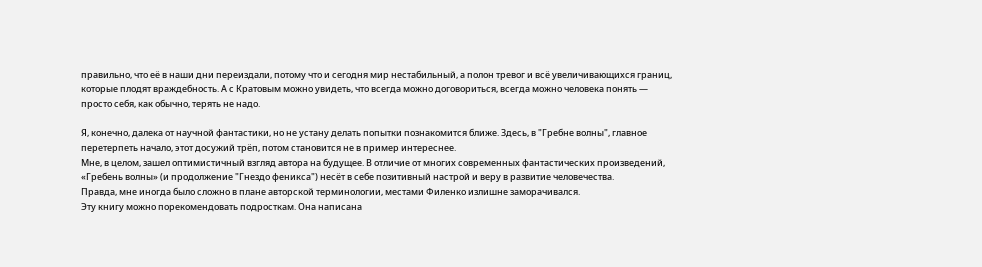правильно, что её в наши дни переиздали, потому что и сегодня мир нестабильный, а полон тревог и всё увеличивающихся границ, которые плодят враждебность. А с Кратовым можно увидеть, что всегда можно договориться, всегда можно человека понять — просто себя, как обычно, терять не надо.

Я, конечно, далека от научной фантастики, но не устану делать попытки познакомится ближе. Здесь, в "Гребне волны", главное перетерпеть начало, этот досужий трёп, потом становится не в пример интереснее.
Мне, в целом, зашел оптимистичный взгляд автора на будущее. В отличие от многих современных фантастических произведений, «Гребень волны» (и продолжение "Гнездо феникса") несёт в себе позитивный настрой и веру в развитие человечества.
Правда, мне иногда было сложно в плане авторской терминологии, местами Филенко излишне заморачивался.
Эту книгу можно порекомендовать подросткам. Она написана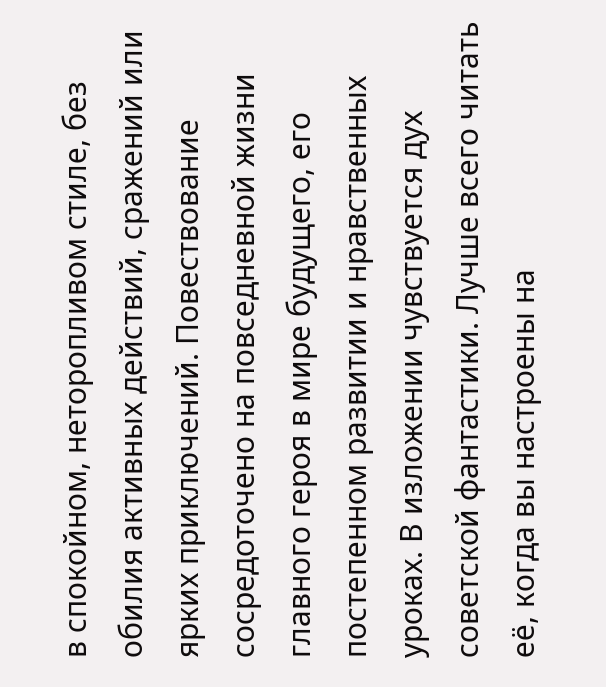в спокойном, неторопливом стиле, без обилия активных действий, сражений или ярких приключений. Повествование сосредоточено на повседневной жизни главного героя в мире будущего, его постепенном развитии и нравственных уроках. В изложении чувствуется дух советской фантастики. Лучше всего читать её, когда вы настроены на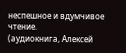неспешное и вдумчивое чтение.
(аудиокнига, Алексей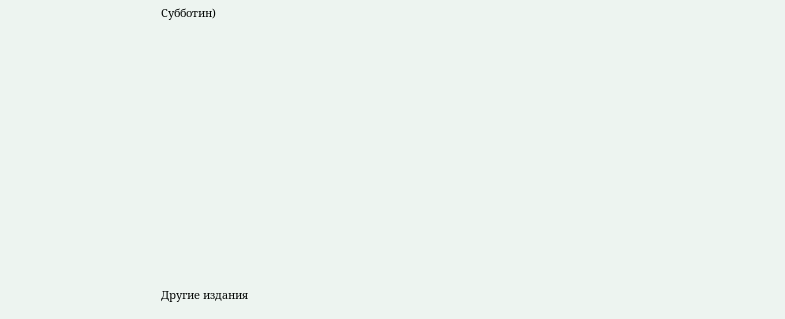Субботин)












Другие издания